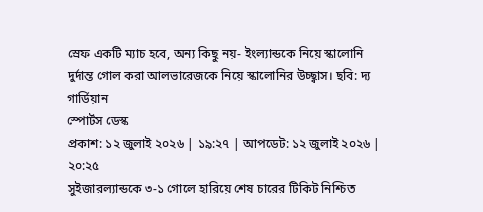স্রেফ একটি ম্যাচ হবে, অন্য কিছু নয়- ইংল্যান্ডকে নিয়ে স্কালোনি
দুর্দান্ত গোল করা আলভারেজকে নিয়ে স্কালোনির উচ্ছ্বাস। ছবি: দ্য গার্ডিয়ান
স্পোর্টস ডেস্ক
প্রকাশ: ১২ জুলাই ২০২৬ | ১৯:২৭ | আপডেট: ১২ জুলাই ২০২৬ | ২০:২৫
সুইজারল্যান্ডকে ৩-১ গোলে হারিয়ে শেষ চারের টিকিট নিশ্চিত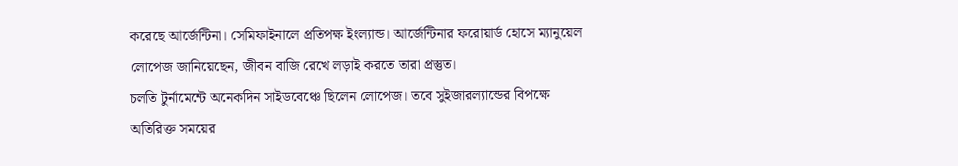করেছে আর্জেন্টিনা। সেমিফাইনালে প্রতিপক্ষ ইংল্যান্ড। আর্জেন্টিনার ফরোয়ার্ড হোসে ম্যানুয়েল লোপেজ জানিয়েছেন, জীবন বাজি রেখে লড়াই করতে তারা প্রস্তুত।
চলতি টুর্নামেন্টে অনেকদিন সাইডবেঞ্চে ছিলেন লোপেজ। তবে সুইজারল্যান্ডের বিপক্ষে অতিরিক্ত সময়ের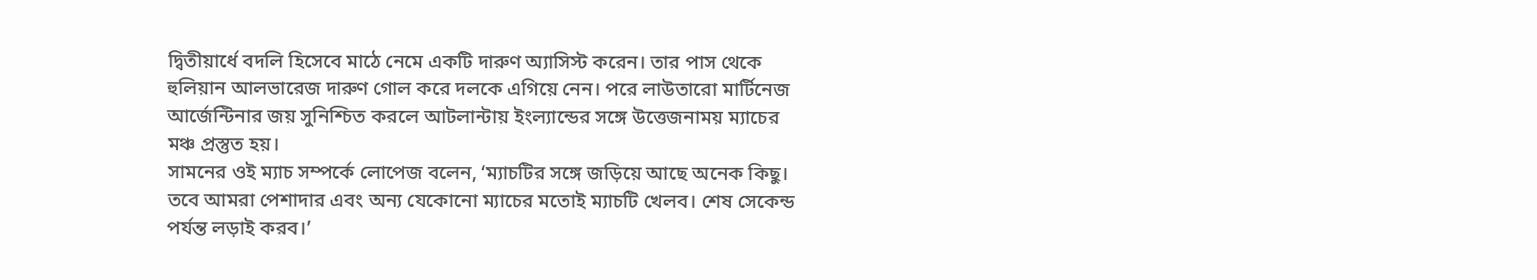দ্বিতীয়ার্ধে বদলি হিসেবে মাঠে নেমে একটি দারুণ অ্যাসিস্ট করেন। তার পাস থেকে হুলিয়ান আলভারেজ দারুণ গোল করে দলকে এগিয়ে নেন। পরে লাউতারো মার্টিনেজ আর্জেন্টিনার জয় সুনিশ্চিত করলে আটলান্টায় ইংল্যান্ডের সঙ্গে উত্তেজনাময় ম্যাচের মঞ্চ প্রস্তুত হয়।
সামনের ওই ম্যাচ সম্পর্কে লোপেজ বলেন, ‘ম্যাচটির সঙ্গে জড়িয়ে আছে অনেক কিছু। তবে আমরা পেশাদার এবং অন্য যেকোনো ম্যাচের মতোই ম্যাচটি খেলব। শেষ সেকেন্ড পর্যন্ত লড়াই করব।’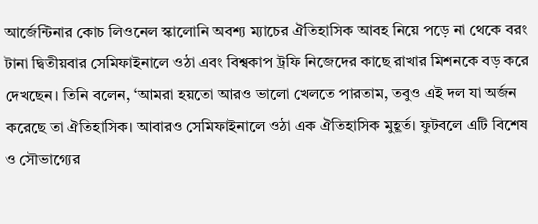আর্জেন্টিনার কোচ লিওনেল স্কালোনি অবশ্য ম্যাচের ঐতিহাসিক আবহ নিয়ে পড়ে না থেকে বরং টানা দ্বিতীয়বার সেমিফাইনালে ওঠা এবং বিশ্বকাপ ট্রফি নিজেদের কাছে রাখার মিশনকে বড় করে দেখছেন। তিনি বলেন, ‘আমরা হয়তো আরও ভালো খেলতে পারতাম, তবুও এই দল যা অর্জন করেছে তা ঐতিহাসিক। আবারও সেমিফাইনালে ওঠা এক ঐতিহাসিক মুহূর্ত। ফুটবলে এটি বিশেষ ও সৌভাগ্যের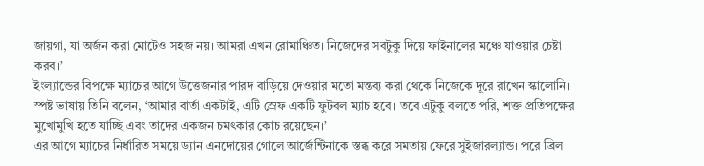জায়গা, যা অর্জন করা মোটেও সহজ নয়। আমরা এখন রোমাঞ্চিত। নিজেদের সবটুকু দিয়ে ফাইনালের মঞ্চে যাওয়ার চেষ্টা করব।’
ইংল্যান্ডের বিপক্ষে ম্যাচের আগে উত্তেজনার পারদ বাড়িয়ে দেওয়ার মতো মন্তব্য করা থেকে নিজেকে দূরে রাখেন স্কালোনি। স্পষ্ট ভাষায় তিনি বলেন, ‘আমার বার্তা একটাই, এটি স্রেফ একটি ফুটবল ম্যাচ হবে। তবে এটুকু বলতে পরি, শক্ত প্রতিপক্ষের মুখোমুখি হতে যাচ্ছি এবং তাদের একজন চমৎকার কোচ রয়েছেন।’
এর আগে ম্যাচের নির্ধারিত সময়ে ড্যান এনদোয়ের গোলে আর্জেন্টিনাকে স্তব্ধ করে সমতায় ফেরে সুইজারল্যান্ড। পরে ব্রিল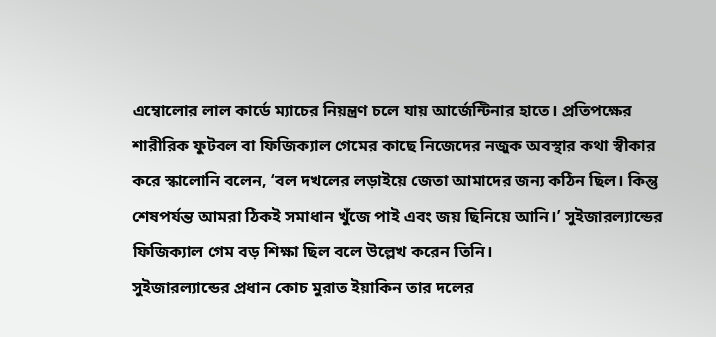এম্বোলোর লাল কার্ডে ম্যাচের নিয়ন্ত্রণ চলে যায় আর্জেন্টিনার হাতে। প্রতিপক্ষের শারীরিক ফুটবল বা ফিজিক্যাল গেমের কাছে নিজেদের নজুক অবস্থার কথা স্বীকার করে স্কালোনি বলেন, ‘বল দখলের লড়াইয়ে জেতা আমাদের জন্য কঠিন ছিল। কিন্তু শেষপর্যন্ত আমরা ঠিকই সমাধান খুঁজে পাই এবং জয় ছিনিয়ে আনি।’ সুইজারল্যান্ডের ফিজিক্যাল গেম বড় শিক্ষা ছিল বলে উল্লেখ করেন তিনি।
সুইজারল্যান্ডের প্রধান কোচ মুরাত ইয়াকিন তার দলের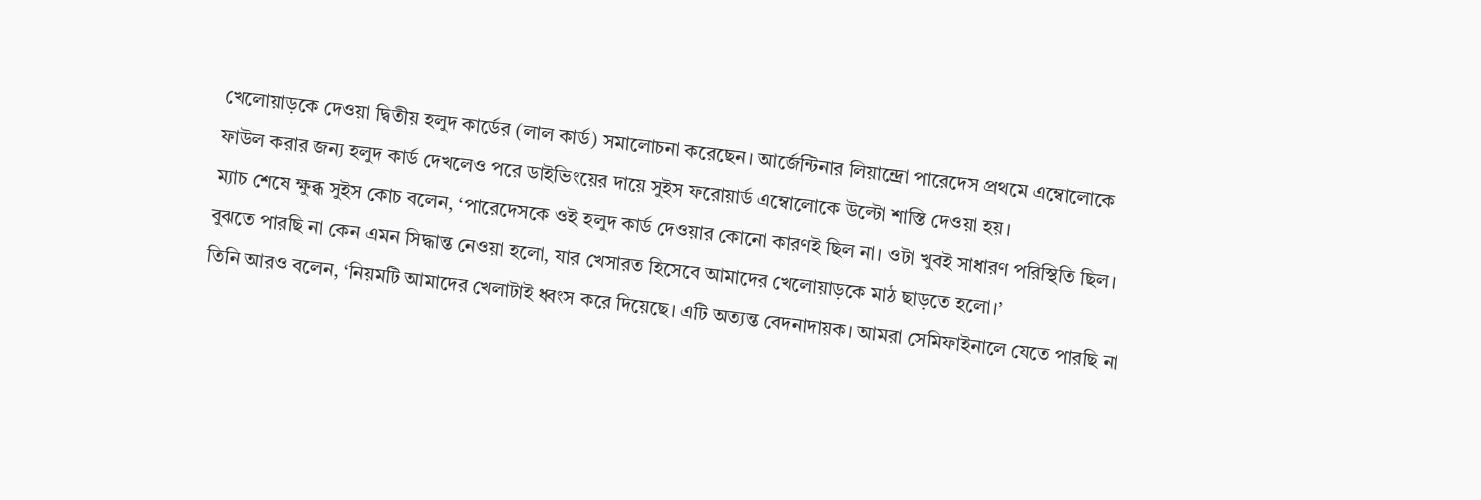খেলোয়াড়কে দেওয়া দ্বিতীয় হলুদ কার্ডের (লাল কার্ড) সমালোচনা করেছেন। আর্জেন্টিনার লিয়ান্দ্রো পারেদেস প্রথমে এম্বোলোকে ফাউল করার জন্য হলুদ কার্ড দেখলেও পরে ডাইভিংয়ের দায়ে সুইস ফরোয়ার্ড এম্বোলোকে উল্টো শাস্তি দেওয়া হয়।
ম্যাচ শেষে ক্ষুব্ধ সুইস কোচ বলেন, ‘পারেদেসকে ওই হলুদ কার্ড দেওয়ার কোনো কারণই ছিল না। ওটা খুবই সাধারণ পরিস্থিতি ছিল। বুঝতে পারছি না কেন এমন সিদ্ধান্ত নেওয়া হলো, যার খেসারত হিসেবে আমাদের খেলোয়াড়কে মাঠ ছাড়তে হলো।’
তিনি আরও বলেন, ‘নিয়মটি আমাদের খেলাটাই ধ্বংস করে দিয়েছে। এটি অত্যন্ত বেদনাদায়ক। আমরা সেমিফাইনালে যেতে পারছি না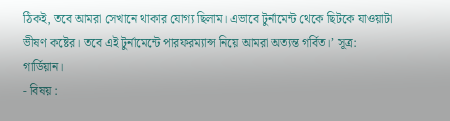ঠিকই, তবে আমরা সেখানে থাকার যোগ্য ছিলাম। এভাবে টুর্নামেন্ট থেকে ছিটকে যাওয়াটা ভীষণ কষ্টের। তবে এই টুর্নামেন্টে পারফরম্যান্স নিয়ে আমরা অত্যন্ত গর্বিত।’ সূত্র: গার্ডিয়ান।
- বিষয় :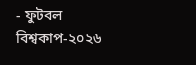- ফুটবল বিশ্বকাপ-২০২৬